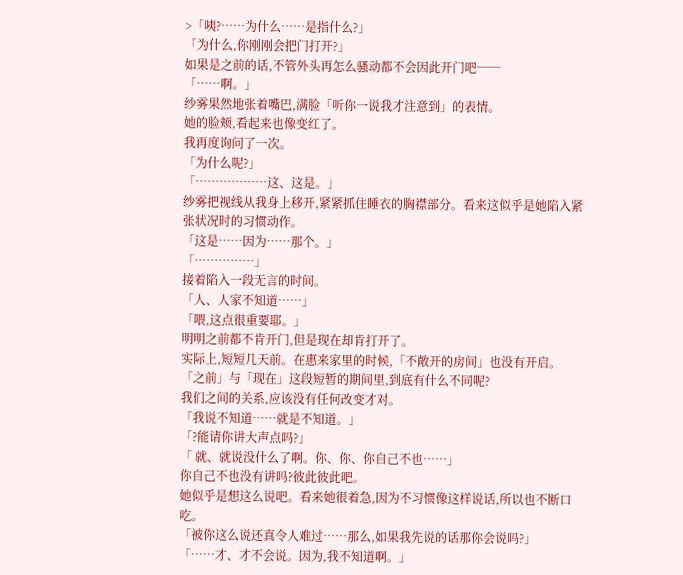>「咦?……为什么……是指什么?」
「为什么,你刚刚会把门打开?」
如果是之前的话,不管外头再怎么骚动都不会因此开门吧──
「……啊。」
纱雾果然地张着嘴巴,满脸「听你一说我才注意到」的表情。
她的脸颊,看起来也像变红了。
我再度询问了一次。
「为什么呢?」
「………………这、这是。」
纱雾把视线从我身上移开,紧紧抓住睡衣的胸襟部分。看来这似乎是她陷入紧张状况时的习惯动作。
「这是……因为……那个。」
「……………」
接着陷入一段无言的时间。
「人、人家不知道……」
「喂,这点很重要耶。」
明明之前都不肯开门,但是现在却肯打开了。
实际上,短短几天前。在惠来家里的时候,「不敞开的房间」也没有开启。
「之前」与「现在」这段短暂的期间里,到底有什么不同呢?
我们之间的关系,应该没有任何改变才对。
「我说不知道……就是不知道。」
「?能请你讲大声点吗?」
「 就、就说没什么了啊。你、你、你自己不也……」
你自己不也没有讲吗?彼此彼此吧。
她似乎是想这么说吧。看来她很着急,因为不习惯像这样说话,所以也不断口吃。
「被你这么说还真令人难过……那么,如果我先说的话那你会说吗?」
「……才、才不会说。因为,我不知道啊。」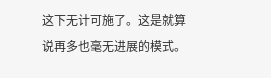这下无计可施了。这是就算说再多也毫无进展的模式。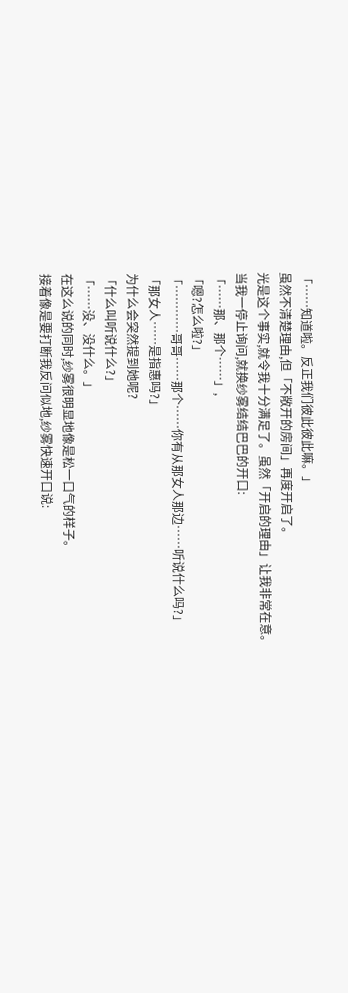「……知道啦。反正我们彼此彼此嘛。」
虽然不清楚理由,但「不敞开的房间」再度开启了。
光是这个事实,就令我十分满足了。虽然「开启的理由」让我非常在意。
当我一停止询问,就换纱雾结结巴巴的开口:
「……那、那个……」,
「嗯?怎么啦?」
「…………哥哥……那个……你有从那女人那边……听说什么吗?」
「那女人……是指惠吗?」
为什么会突然提到她呢?
「什么叫听说什么?」
「……没、没什么。」
在这么说的同时,纱雾很明显地像是松一口气的样子。
接着像是要打断我反问似地,纱雾快速开口说: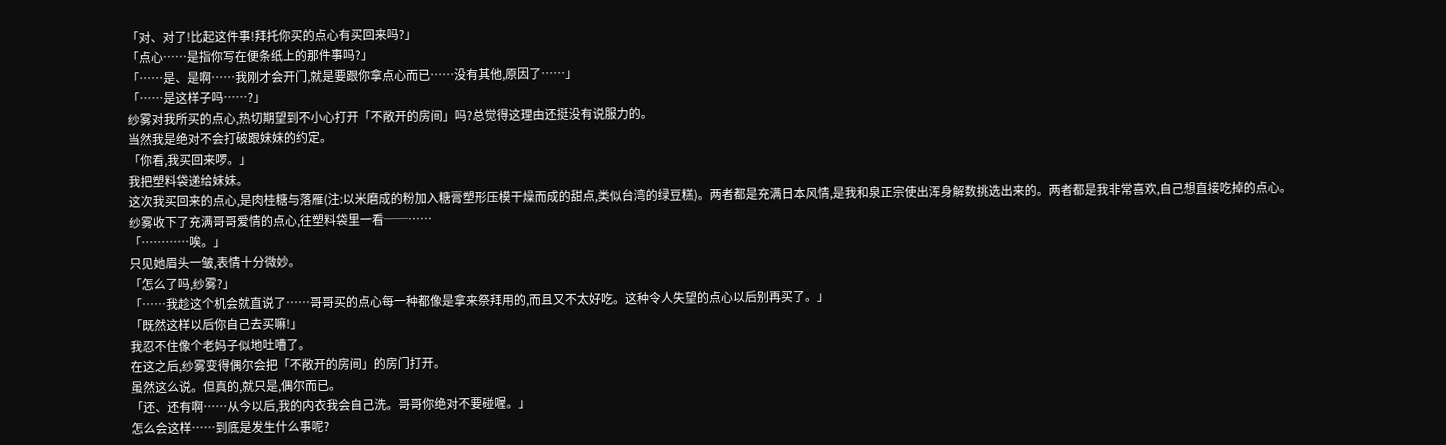「对、对了!比起这件事!拜托你买的点心有买回来吗?」
「点心……是指你写在便条纸上的那件事吗?」
「……是、是啊……我刚才会开门,就是要跟你拿点心而已……没有其他,原因了……」
「……是这样子吗……?」
纱雾对我所买的点心,热切期望到不小心打开「不敞开的房间」吗?总觉得这理由还挺没有说服力的。
当然我是绝对不会打破跟妹妹的约定。
「你看,我买回来啰。」
我把塑料袋递给妹妹。
这次我买回来的点心,是肉桂糖与落雁(注:以米磨成的粉加入糖膏塑形压模干燥而成的甜点,类似台湾的绿豆糕)。两者都是充满日本风情,是我和泉正宗使出浑身解数挑选出来的。两者都是我非常喜欢,自己想直接吃掉的点心。
纱雾收下了充满哥哥爱情的点心,往塑料袋里一看──……
「…………唉。」
只见她眉头一皱,表情十分微妙。
「怎么了吗,纱雾?」
「……我趁这个机会就直说了……哥哥买的点心每一种都像是拿来祭拜用的,而且又不太好吃。这种令人失望的点心以后别再买了。」
「既然这样以后你自己去买嘛!」
我忍不住像个老妈子似地吐嘈了。
在这之后,纱雾变得偶尔会把「不敞开的房间」的房门打开。
虽然这么说。但真的,就只是,偶尔而已。
「还、还有啊……从今以后,我的内衣我会自己洗。哥哥你绝对不要碰喔。」
怎么会这样……到底是发生什么事呢?